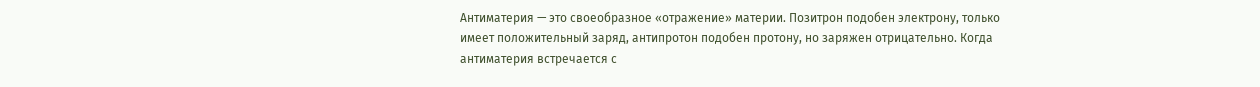Антиматерия — это своеобразное «отражение» материи. Позитрон подобен электрону, только имеет положительный заряд, антипротон подобен протону, но заряжен отрицательно. Когда антиматерия встречается с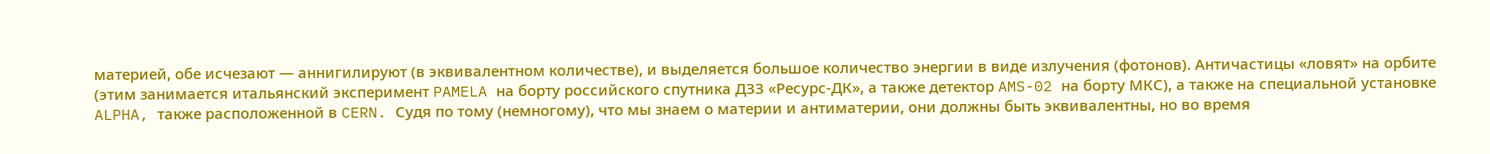материей, обе исчезают — аннигилируют (в эквивалентном количестве), и выделяется большое количество энергии в виде излучения (фотонов). Античастицы «ловят» на орбите (этим занимается итальянский эксперимент PAMELA на борту российского спутника ДЗЗ «Ресурс-ДК», а также детектор AMS-02 на борту МКС), а также на специальной установке ALPHA, также расположенной в CERN. Судя по тому (немногому), что мы знаем о материи и антиматерии, они должны быть эквивалентны, но во время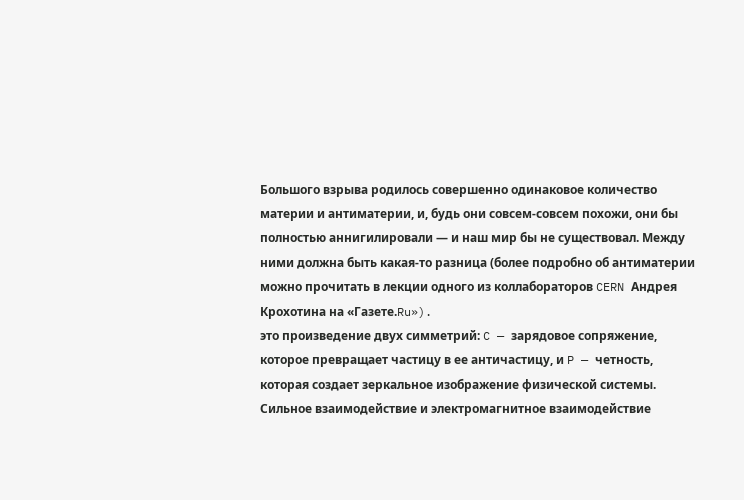Большого взрыва родилось совершенно одинаковое количество материи и антиматерии, и, будь они совсем-совсем похожи, они бы полностью аннигилировали — и наш мир бы не существовал. Между ними должна быть какая-то разница (более подробно об антиматерии можно прочитать в лекции одного из коллабораторов CERN Андрея Крохотина на «Газете.Ru»).
это произведение двух симметрий: C — зарядовое сопряжение, которое превращает частицу в ее античастицу, и P — четность, которая создает зеркальное изображение физической системы. Сильное взаимодействие и электромагнитное взаимодействие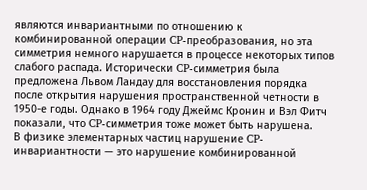являются инвариантными по отношению к комбинированной операции CP-преобразования, но эта симметрия немного нарушается в процессе некоторых типов слабого распада. Исторически CP-симметрия была предложена Львом Ландау для восстановления порядка после открытия нарушения пространственной четности в 1950-е годы. Однако в 1964 году Джеймс Кронин и Вэл Фитч показали, что CP-симметрия тоже может быть нарушена.
В физике элементарных частиц нарушение CP-инвариантности — это нарушение комбинированной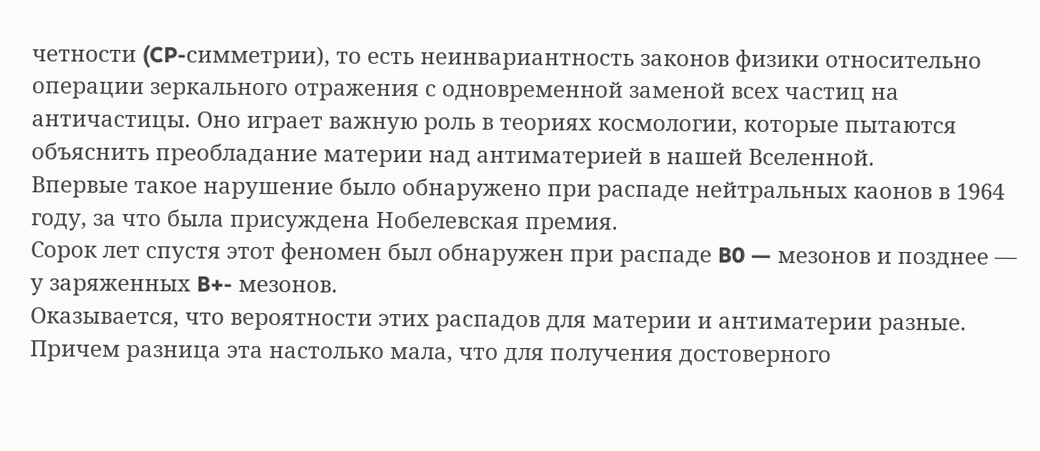четности (CP-симметрии), то есть неинвариантность законов физики относительно операции зеркального отражения с одновременной заменой всех частиц на античастицы. Оно играет важную роль в теориях космологии, которые пытаются объяснить преобладание материи над антиматерией в нашей Вселенной.
Впервые такое нарушение было обнаружено при распаде нейтральных каонов в 1964 году, за что была присуждена Нобелевская премия.
Сорок лет спустя этот феномен был обнаружен при распаде B0 — мезонов и позднее — у заряженных B+- мезонов.
Оказывается, что вероятности этих распадов для материи и антиматерии разные.
Причем разница эта настолько мала, что для получения достоверного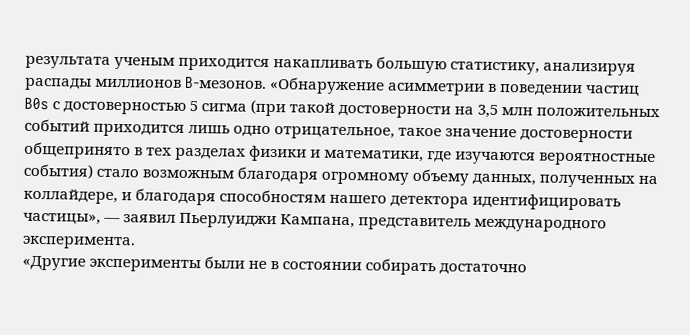результата ученым приходится накапливать большую статистику, анализируя распады миллионов B-мезонов. «Обнаружение асимметрии в поведении частиц B0s с достоверностью 5 сигма (при такой достоверности на 3,5 млн положительных событий приходится лишь одно отрицательное, такое значение достоверности общепринято в тех разделах физики и математики, где изучаются вероятностные события) стало возможным благодаря огромному объему данных, полученных на коллайдере, и благодаря способностям нашего детектора идентифицировать частицы», — заявил Пьерлуиджи Кампана, представитель международного эксперимента.
«Другие эксперименты были не в состоянии собирать достаточно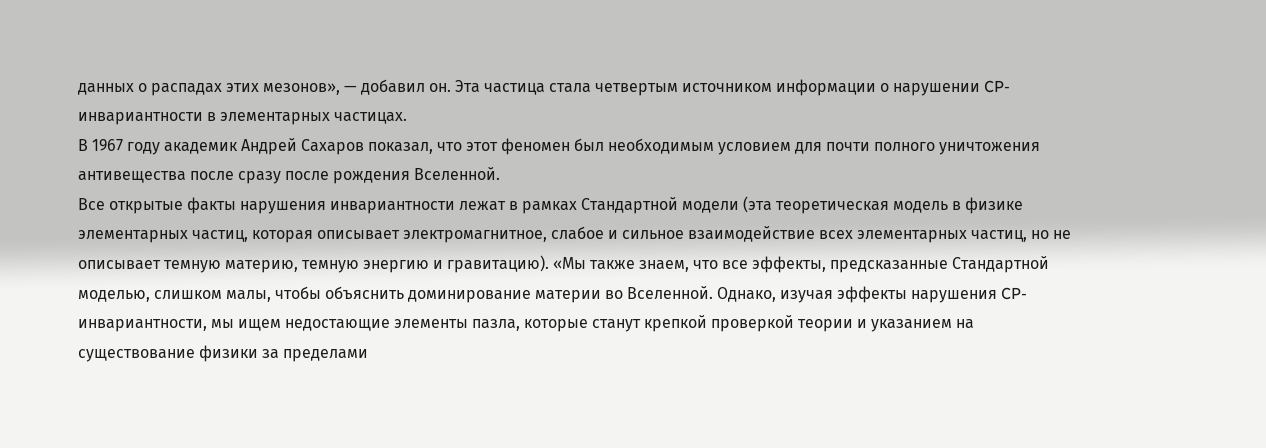данных о распадах этих мезонов», — добавил он. Эта частица стала четвертым источником информации о нарушении CP-инвариантности в элементарных частицах.
В 1967 году академик Андрей Сахаров показал, что этот феномен был необходимым условием для почти полного уничтожения антивещества после сразу после рождения Вселенной.
Все открытые факты нарушения инвариантности лежат в рамках Стандартной модели (эта теоретическая модель в физике элементарных частиц, которая описывает электромагнитное, слабое и сильное взаимодействие всех элементарных частиц, но не описывает темную материю, темную энергию и гравитацию). «Мы также знаем, что все эффекты, предсказанные Стандартной моделью, слишком малы, чтобы объяснить доминирование материи во Вселенной. Однако, изучая эффекты нарушения CP-инвариантности, мы ищем недостающие элементы пазла, которые станут крепкой проверкой теории и указанием на существование физики за пределами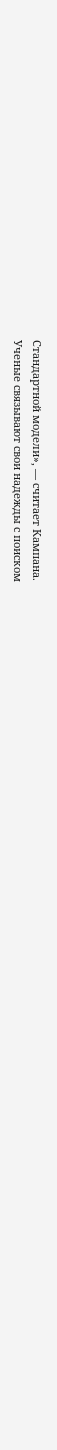Стандартной модели», — считает Кампана.
Ученые связывают свои надежды с поиском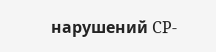нарушений CP-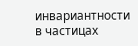инвариантности в частицах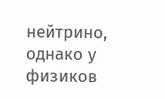нейтрино, однако у физиков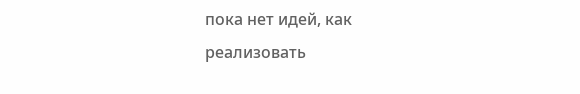пока нет идей, как реализовать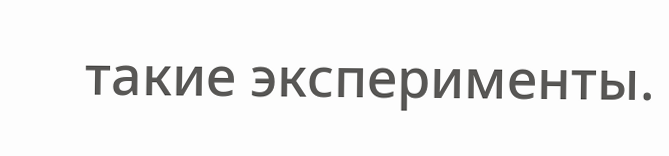такие эксперименты.